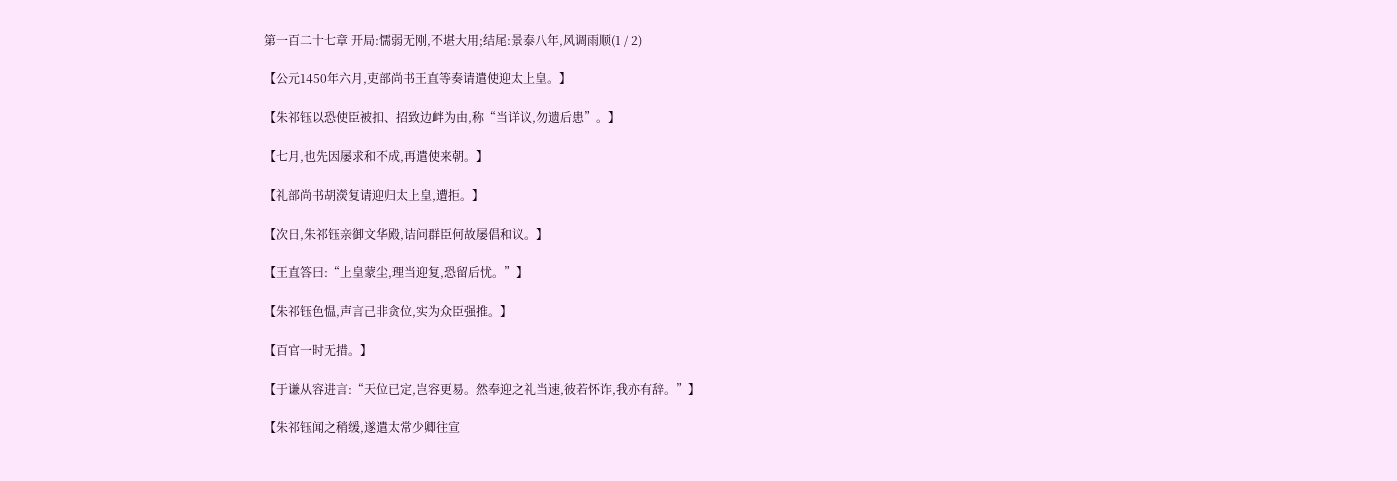第一百二十七章 开局:懦弱无刚,不堪大用;结尾:景泰八年,风调雨顺(1 / 2)

【公元1450年六月,吏部尚书王直等奏请遣使迎太上皇。】

【朱祁钰以恐使臣被扣、招致边衅为由,称“当详议,勿遗后患”。】

【七月,也先因屡求和不成,再遣使来朝。】

【礼部尚书胡濙复请迎归太上皇,遭拒。】

【次日,朱祁钰亲御文华殿,诘问群臣何故屡倡和议。】

【王直答曰:“上皇蒙尘,理当迎复,恐留后忧。”】

【朱祁钰色愠,声言己非贪位,实为众臣强推。】

【百官一时无措。】

【于谦从容进言:“天位已定,岂容更易。然奉迎之礼当速,彼若怀诈,我亦有辞。”】

【朱祁钰闻之稍缓,遂遣太常少卿往宣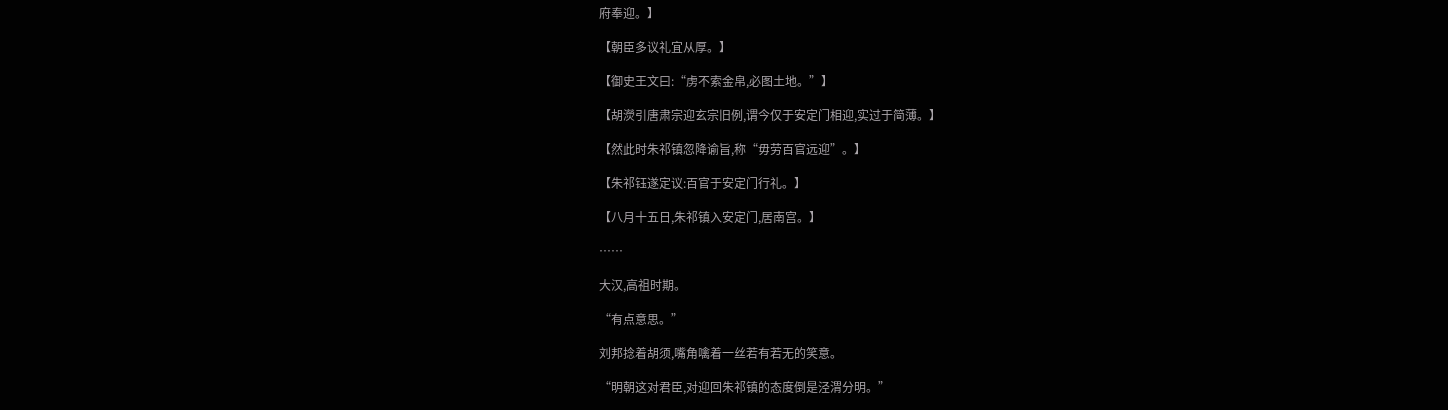府奉迎。】

【朝臣多议礼宜从厚。】

【御史王文曰:“虏不索金帛,必图土地。”】

【胡濙引唐肃宗迎玄宗旧例,谓今仅于安定门相迎,实过于简薄。】

【然此时朱祁镇忽降谕旨,称“毋劳百官远迎”。】

【朱祁钰遂定议:百官于安定门行礼。】

【八月十五日,朱祁镇入安定门,居南宫。】

……

大汉,高祖时期。

“有点意思。”

刘邦捻着胡须,嘴角噙着一丝若有若无的笑意。

“明朝这对君臣,对迎回朱祁镇的态度倒是泾渭分明。”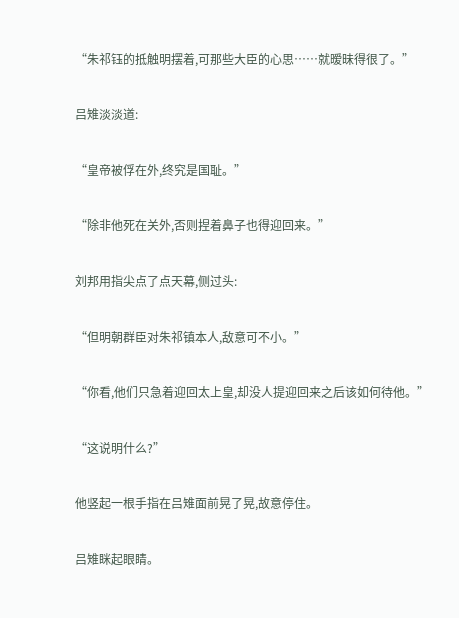“朱祁钰的抵触明摆着,可那些大臣的心思……就暧昧得很了。”

吕雉淡淡道:

“皇帝被俘在外,终究是国耻。”

“除非他死在关外,否则捏着鼻子也得迎回来。”

刘邦用指尖点了点天幕,侧过头:

“但明朝群臣对朱祁镇本人,敌意可不小。”

“你看,他们只急着迎回太上皇,却没人提迎回来之后该如何待他。”

“这说明什么?”

他竖起一根手指在吕雉面前晃了晃,故意停住。

吕雉眯起眼睛。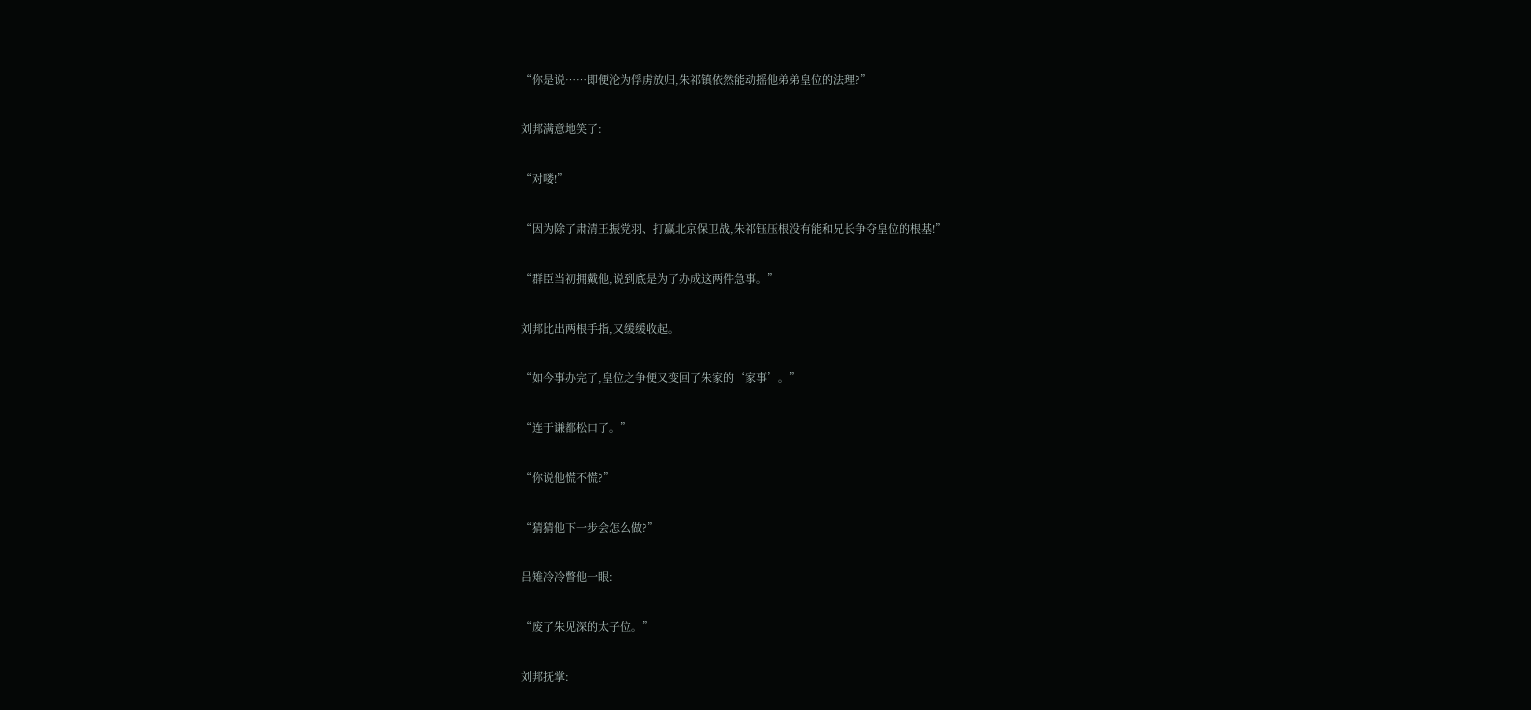“你是说……即便沦为俘虏放归,朱祁镇依然能动摇他弟弟皇位的法理?”

刘邦满意地笑了:

“对喽!”

“因为除了肃清王振党羽、打赢北京保卫战,朱祁钰压根没有能和兄长争夺皇位的根基!”

“群臣当初拥戴他,说到底是为了办成这两件急事。”

刘邦比出两根手指,又缓缓收起。

“如今事办完了,皇位之争便又变回了朱家的‘家事’。”

“连于谦都松口了。”

“你说他慌不慌?”

“猜猜他下一步会怎么做?”

吕雉冷冷瞥他一眼:

“废了朱见深的太子位。”

刘邦抚掌: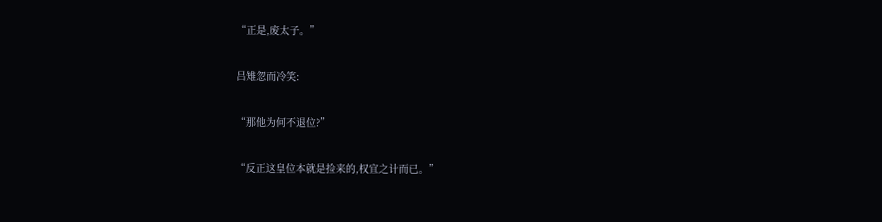“正是,废太子。”

吕雉忽而冷笑:

“那他为何不退位?”

“反正这皇位本就是捡来的,权宜之计而已。”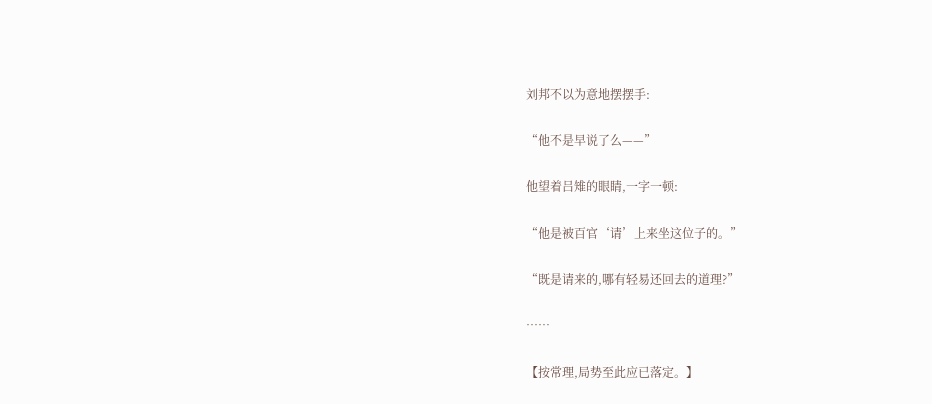刘邦不以为意地摆摆手:

“他不是早说了么——”

他望着吕雉的眼睛,一字一顿:

“他是被百官‘请’上来坐这位子的。”

“既是请来的,哪有轻易还回去的道理?”

……

【按常理,局势至此应已落定。】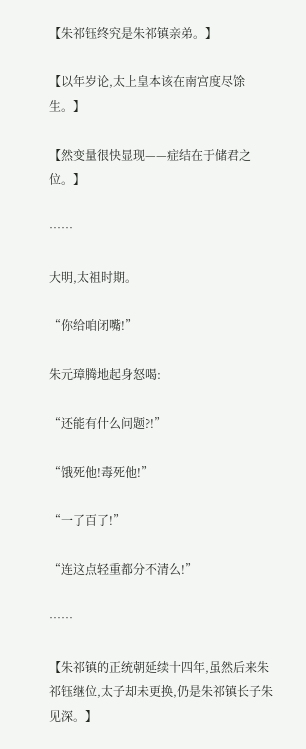【朱祁钰终究是朱祁镇亲弟。】

【以年岁论,太上皇本该在南宫度尽馀生。】

【然变量很快显现——症结在于储君之位。】

……

大明,太祖时期。

“你给咱闭嘴!”

朱元璋腾地起身怒喝:

“还能有什么问题?!”

“饿死他!毒死他!”

“一了百了!”

“连这点轻重都分不清么!”

……

【朱祁镇的正统朝延续十四年,虽然后来朱祁钰继位,太子却未更换,仍是朱祁镇长子朱见深。】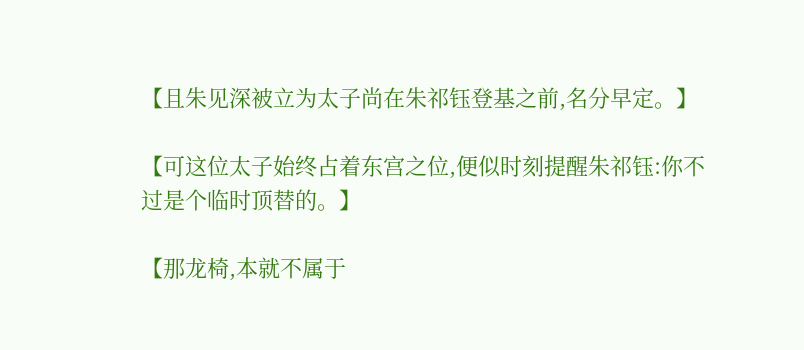【且朱见深被立为太子尚在朱祁钰登基之前,名分早定。】

【可这位太子始终占着东宫之位,便似时刻提醒朱祁钰:你不过是个临时顶替的。】

【那龙椅,本就不属于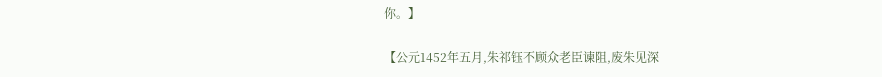你。】

【公元1452年五月,朱祁钰不顾众老臣谏阻,废朱见深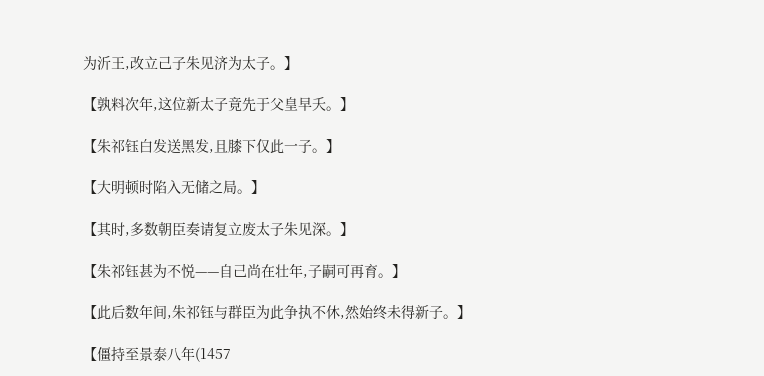为沂王,改立己子朱见济为太子。】

【孰料次年,这位新太子竟先于父皇早夭。】

【朱祁钰白发送黑发,且膝下仅此一子。】

【大明顿时陷入无储之局。】

【其时,多数朝臣奏请复立废太子朱见深。】

【朱祁钰甚为不悦——自己尚在壮年,子嗣可再育。】

【此后数年间,朱祁钰与群臣为此争执不休,然始终未得新子。】

【僵持至景泰八年(1457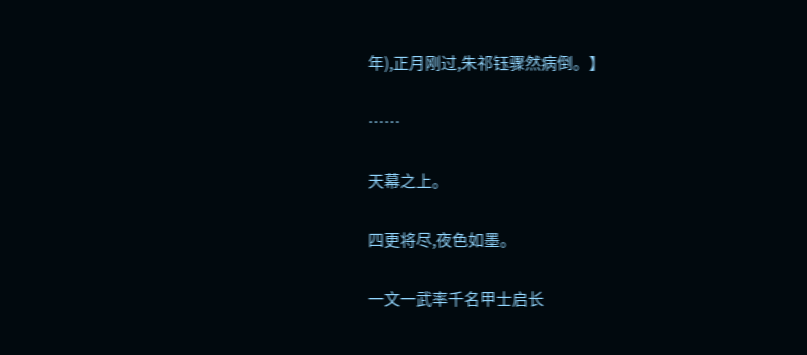年),正月刚过,朱祁钰骤然病倒。】

……

天幕之上。

四更将尽,夜色如墨。

一文一武率千名甲士启长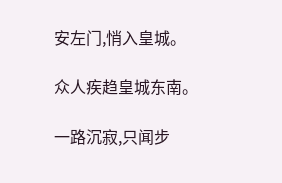安左门,悄入皇城。

众人疾趋皇城东南。

一路沉寂,只闻步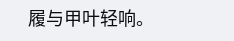履与甲叶轻响。